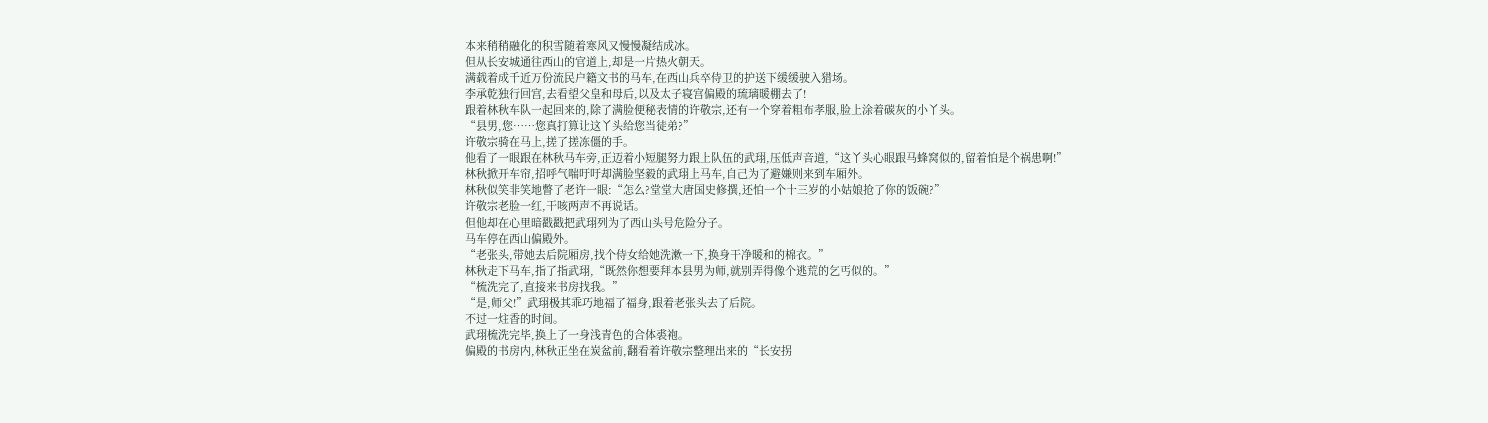本来稍稍融化的积雪随着寒风又慢慢凝结成冰。
但从长安城通往西山的官道上,却是一片热火朝天。
满载着成千近万份流民户籍文书的马车,在西山兵卒侍卫的护送下缓缓驶入猎场。
李承乾独行回宫,去看望父皇和母后,以及太子寝宫偏殿的琉璃暖棚去了!
跟着林秋车队一起回来的,除了满脸便秘表情的许敬宗,还有一个穿着粗布孝服,脸上涂着碳灰的小丫头。
“县男,您……您真打算让这丫头给您当徒弟?”
许敬宗骑在马上,搓了搓冻僵的手。
他看了一眼跟在林秋马车旁,正迈着小短腿努力跟上队伍的武珝,压低声音道,“这丫头心眼跟马蜂窝似的,留着怕是个祸患啊!”
林秋掀开车帘,招呼气喘吁吁却满脸坚毅的武珝上马车,自己为了避嫌则来到车厢外。
林秋似笑非笑地瞥了老许一眼:“怎么?堂堂大唐国史修撰,还怕一个十三岁的小姑娘抢了你的饭碗?”
许敬宗老脸一红,干咳两声不再说话。
但他却在心里暗戳戳把武珝列为了西山头号危险分子。
马车停在西山偏殿外。
“老张头,带她去后院厢房,找个侍女给她洗漱一下,换身干净暖和的棉衣。”
林秋走下马车,指了指武珝,“既然你想要拜本县男为师,就别弄得像个逃荒的乞丐似的。”
“梳洗完了,直接来书房找我。”
“是,师父!”武珝极其乖巧地福了福身,跟着老张头去了后院。
不过一炷香的时间。
武珝梳洗完毕,换上了一身浅青色的合体裘袍。
偏殿的书房内,林秋正坐在炭盆前,翻看着许敬宗整理出来的“长安拐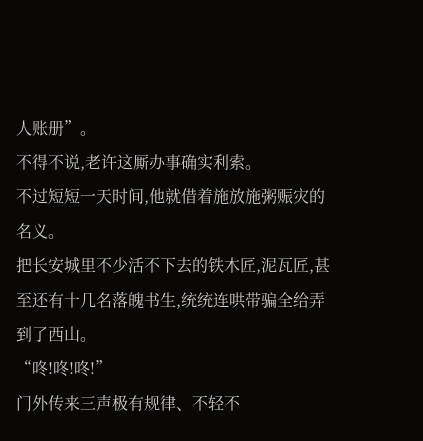人账册”。
不得不说,老许这厮办事确实利索。
不过短短一天时间,他就借着施放施粥赈灾的名义。
把长安城里不少活不下去的铁木匠,泥瓦匠,甚至还有十几名落魄书生,统统连哄带骗全给弄到了西山。
“咚!咚!咚!”
门外传来三声极有规律、不轻不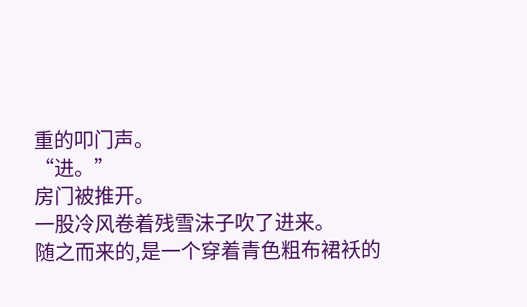重的叩门声。
“进。”
房门被推开。
一股冷风卷着残雪沫子吹了进来。
随之而来的,是一个穿着青色粗布裙袄的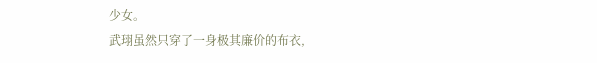少女。
武珝虽然只穿了一身极其廉价的布衣,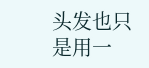头发也只是用一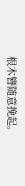根木簪随意挽起。